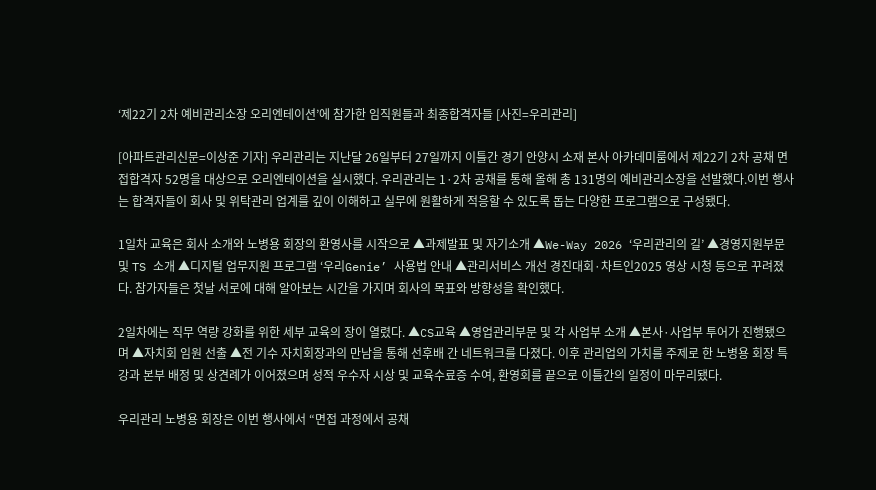‘제22기 2차 예비관리소장 오리엔테이션’에 참가한 임직원들과 최종합격자들 [사진=우리관리]

[아파트관리신문=이상준 기자] 우리관리는 지난달 26일부터 27일까지 이틀간 경기 안양시 소재 본사 아카데미룸에서 제22기 2차 공채 면접합격자 52명을 대상으로 오리엔테이션을 실시했다. 우리관리는 1·2차 공채를 통해 올해 총 131명의 예비관리소장을 선발했다.이번 행사는 합격자들이 회사 및 위탁관리 업계를 깊이 이해하고 실무에 원활하게 적응할 수 있도록 돕는 다양한 프로그램으로 구성됐다.

1일차 교육은 회사 소개와 노병용 회장의 환영사를 시작으로 ▲과제발표 및 자기소개 ▲We-Way 2026 ‘우리관리의 길’ ▲경영지원부문 및 TS 소개 ▲디지털 업무지원 프로그램 ‘우리Genie’ 사용법 안내 ▲관리서비스 개선 경진대회·차트인2025 영상 시청 등으로 꾸려졌다. 참가자들은 첫날 서로에 대해 알아보는 시간을 가지며 회사의 목표와 방향성을 확인했다.

2일차에는 직무 역량 강화를 위한 세부 교육의 장이 열렸다. ▲CS교육 ▲영업관리부문 및 각 사업부 소개 ▲본사·사업부 투어가 진행됐으며 ▲자치회 임원 선출 ▲전 기수 자치회장과의 만남을 통해 선후배 간 네트워크를 다졌다. 이후 관리업의 가치를 주제로 한 노병용 회장 특강과 본부 배정 및 상견례가 이어졌으며 성적 우수자 시상 및 교육수료증 수여, 환영회를 끝으로 이틀간의 일정이 마무리됐다.

우리관리 노병용 회장은 이번 행사에서 “면접 과정에서 공채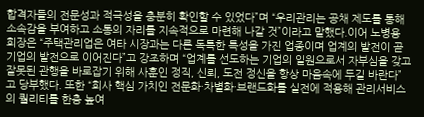합격자들의 전문성과 적극성을 충분히 확인할 수 있었다”며 “우리관리는 공채 제도를 통해 소속감을 부여하고 소통의 자리를 지속적으로 마련해 나갈 것”이라고 말했다.이어 노병용 회장은 “주택관리업은 여타 시장과는 다른 독특한 특성을 가진 업종이며 업계의 발전이 곧 기업의 발전으로 이어진다”고 강조하며 “업계를 선도하는 기업의 일원으로서 자부심을 갖고 잘못된 관행을 바로잡기 위해 사훈인 정직, 신뢰, 도전 정신을 항상 마음속에 두길 바란다”고 당부했다. 또한 “회사 핵심 가치인 전문화·차별화·브랜드화를 실전에 적용해 관리서비스의 퀄리티를 한층 높여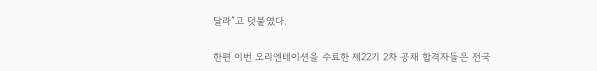달라”고 덧붙였다.

한편 이번 오리엔테이션을 수료한 제22기 2차 공채 합격자들은 전국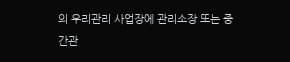의 우리관리 사업장에 관리소장 또는 중간관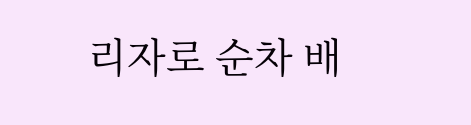리자로 순차 배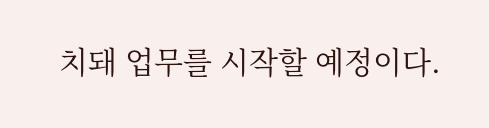치돼 업무를 시작할 예정이다.